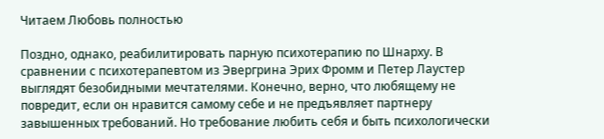Читаем Любовь полностью

Поздно, однако, реабилитировать парную психотерапию по Шнарху. В сравнении с психотерапевтом из Эвергрина Эрих Фромм и Петер Лаустер выглядят безобидными мечтателями. Конечно, верно, что любящему не повредит, если он нравится самому себе и не предъявляет партнеру завышенных требований. Но требование любить себя и быть психологически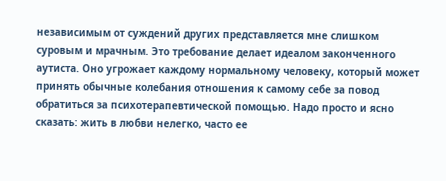независимым от суждений других представляется мне слишком суровым и мрачным. Это требование делает идеалом законченного аутиста. Оно угрожает каждому нормальному человеку, который может принять обычные колебания отношения к самому себе за повод обратиться за психотерапевтической помощью. Надо просто и ясно сказать: жить в любви нелегко, часто ее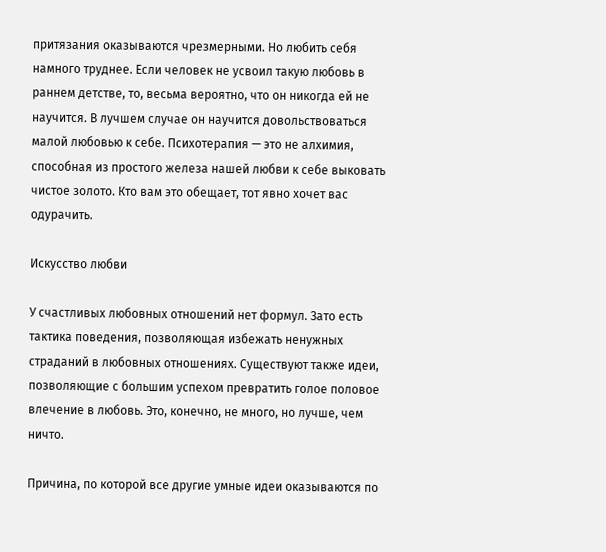притязания оказываются чрезмерными. Но любить себя намного труднее. Если человек не усвоил такую любовь в раннем детстве, то, весьма вероятно, что он никогда ей не научится. В лучшем случае он научится довольствоваться малой любовью к себе. Психотерапия — это не алхимия, способная из простого железа нашей любви к себе выковать чистое золото. Кто вам это обещает, тот явно хочет вас одурачить.

Искусство любви

У счастливых любовных отношений нет формул. Зато есть тактика поведения, позволяющая избежать ненужных страданий в любовных отношениях. Существуют также идеи, позволяющие с большим успехом превратить голое половое влечение в любовь. Это, конечно, не много, но лучше, чем ничто.

Причина, по которой все другие умные идеи оказываются по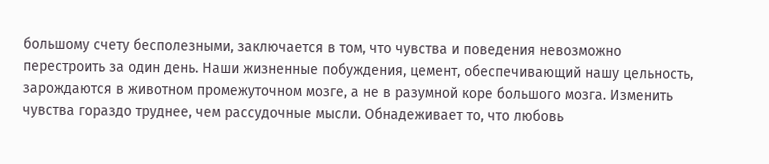большому счету бесполезными, заключается в том, что чувства и поведения невозможно перестроить за один день. Наши жизненные побуждения, цемент, обеспечивающий нашу цельность, зарождаются в животном промежуточном мозге, а не в разумной коре большого мозга. Изменить чувства гораздо труднее, чем рассудочные мысли. Обнадеживает то, что любовь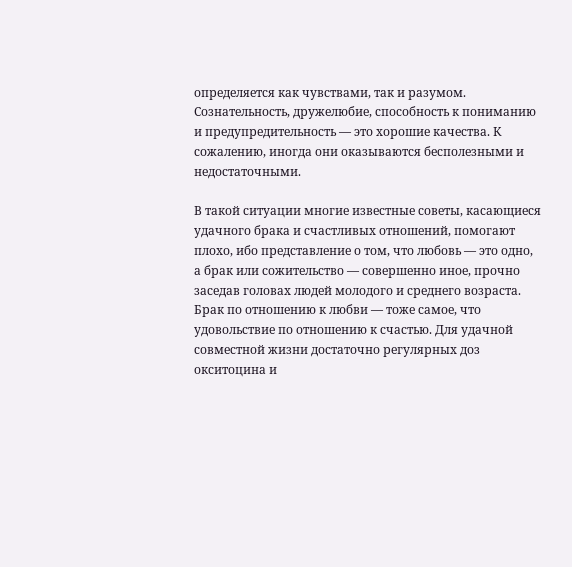определяется как чувствами, так и разумом. Сознательность, дружелюбие, способность к пониманию и предупредительность — это хорошие качества. К сожалению, иногда они оказываются бесполезными и недостаточными.

В такой ситуации многие известные советы, касающиеся удачного брака и счастливых отношений, помогают плохо, ибо представление о том, что любовь — это одно, а брак или сожительство — совершенно иное, прочно заседав головах людей молодого и среднего возраста. Брак по отношению к любви — тоже самое, что удовольствие по отношению к счастью. Для удачной совместной жизни достаточно регулярных доз окситоцина и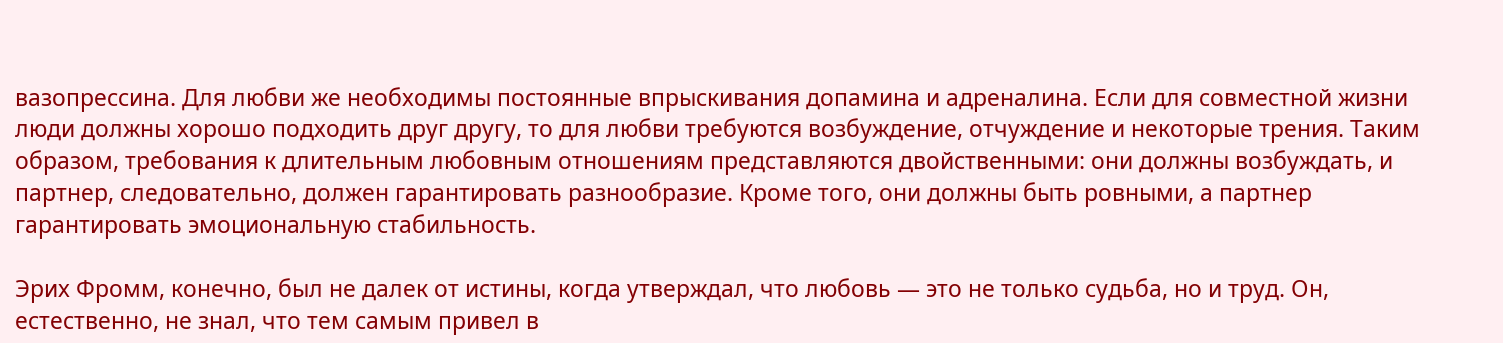вазопрессина. Для любви же необходимы постоянные впрыскивания допамина и адреналина. Если для совместной жизни люди должны хорошо подходить друг другу, то для любви требуются возбуждение, отчуждение и некоторые трения. Таким образом, требования к длительным любовным отношениям представляются двойственными: они должны возбуждать, и партнер, следовательно, должен гарантировать разнообразие. Кроме того, они должны быть ровными, а партнер гарантировать эмоциональную стабильность.

Эрих Фромм, конечно, был не далек от истины, когда утверждал, что любовь — это не только судьба, но и труд. Он, естественно, не знал, что тем самым привел в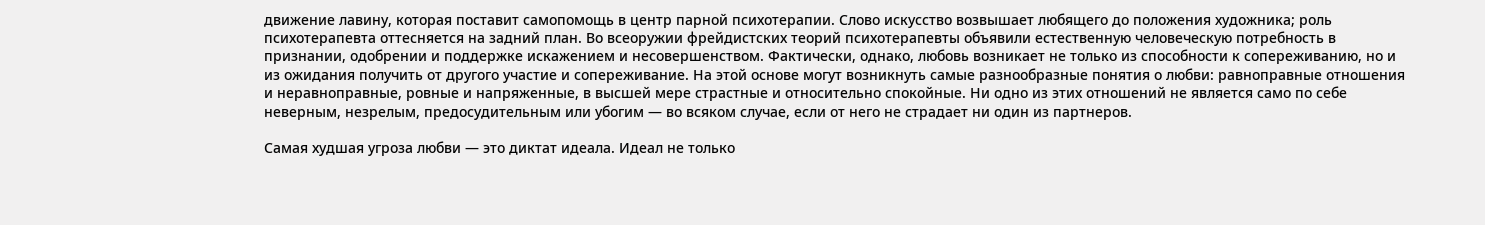движение лавину, которая поставит самопомощь в центр парной психотерапии. Слово искусство возвышает любящего до положения художника; роль психотерапевта оттесняется на задний план. Во всеоружии фрейдистских теорий психотерапевты объявили естественную человеческую потребность в признании, одобрении и поддержке искажением и несовершенством. Фактически, однако, любовь возникает не только из способности к сопереживанию, но и из ожидания получить от другого участие и сопереживание. На этой основе могут возникнуть самые разнообразные понятия о любви: равноправные отношения и неравноправные, ровные и напряженные, в высшей мере страстные и относительно спокойные. Ни одно из этих отношений не является само по себе неверным, незрелым, предосудительным или убогим — во всяком случае, если от него не страдает ни один из партнеров.

Самая худшая угроза любви — это диктат идеала. Идеал не только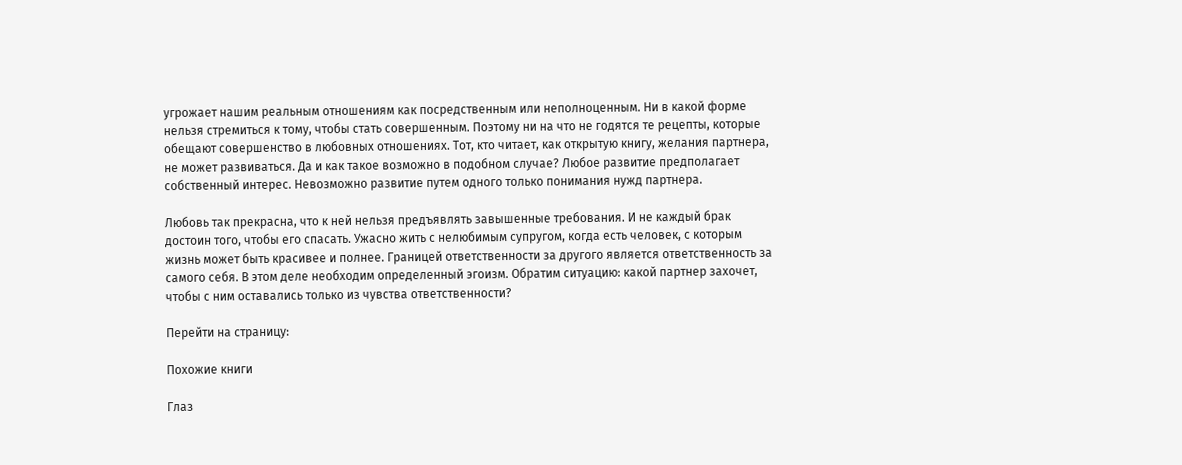угрожает нашим реальным отношениям как посредственным или неполноценным. Ни в какой форме нельзя стремиться к тому, чтобы стать совершенным. Поэтому ни на что не годятся те рецепты, которые обещают совершенство в любовных отношениях. Тот, кто читает, как открытую книгу, желания партнера, не может развиваться. Да и как такое возможно в подобном случае? Любое развитие предполагает собственный интерес. Невозможно развитие путем одного только понимания нужд партнера.

Любовь так прекрасна, что к ней нельзя предъявлять завышенные требования. И не каждый брак достоин того, чтобы его спасать. Ужасно жить с нелюбимым супругом, когда есть человек, с которым жизнь может быть красивее и полнее. Границей ответственности за другого является ответственность за самого себя. В этом деле необходим определенный эгоизм. Обратим ситуацию: какой партнер захочет, чтобы с ним оставались только из чувства ответственности?

Перейти на страницу:

Похожие книги

Глаз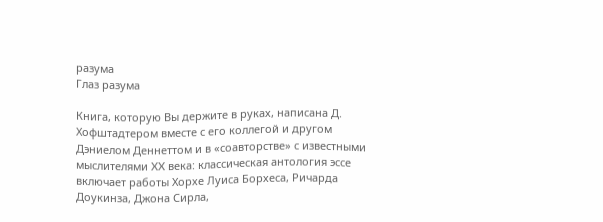разума
Глаз разума

Книга, которую Вы держите в руках, написана Д. Хофштадтером вместе с его коллегой и другом Дэниелом Деннеттом и в «соавторстве» с известными мыслителями XX века: классическая антология эссе включает работы Хорхе Луиса Борхеса, Ричарда Доукинза, Джона Сирла,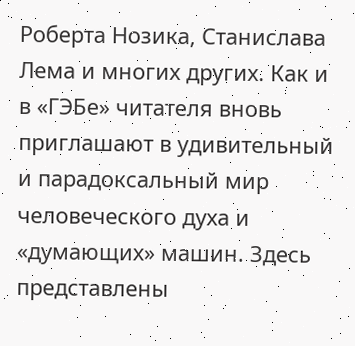Роберта Нозика, Станислава Лема и многих других. Как и в «ГЭБе» читателя вновь приглашают в удивительный и парадоксальный мир человеческого духа и «думающих» машин. Здесь представлены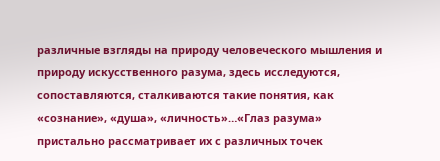различные взгляды на природу человеческого мышления и природу искусственного разума, здесь исследуются, сопоставляются, сталкиваются такие понятия, как «сознание», «душа», «личность»…«Глаз разума» пристально рассматривает их с различных точек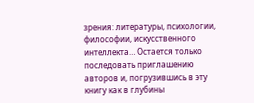зрения: литературы, психологии, философии, искусственного интеллекта… Остается только последовать приглашению авторов и, погрузившись в эту книгу как в глубины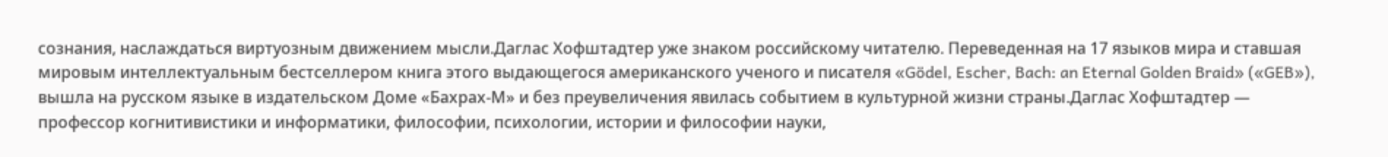сознания, наслаждаться виртуозным движением мысли.Даглас Хофштадтер уже знаком российскому читателю. Переведенная на 17 языков мира и ставшая мировым интеллектуальным бестселлером книга этого выдающегося американского ученого и писателя «Gödel, Escher, Bach: an Eternal Golden Braid» («GEB»), вышла на русском языке в издательском Доме «Бахрах-М» и без преувеличения явилась событием в культурной жизни страны.Даглас Хофштадтер — профессор когнитивистики и информатики, философии, психологии, истории и философии науки,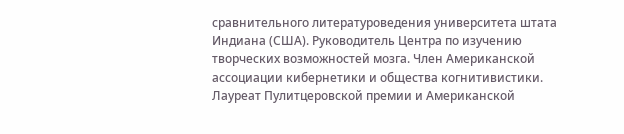сравнительного литературоведения университета штата Индиана (США). Руководитель Центра по изучению творческих возможностей мозга. Член Американской ассоциации кибернетики и общества когнитивистики. Лауреат Пулитцеровской премии и Американской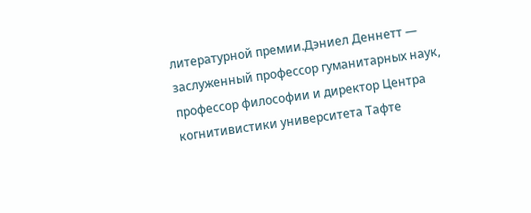литературной премии.Дэниел Деннетт — заслуженный профессор гуманитарных наук, профессор философии и директор Центра когнитивистики университета Тафте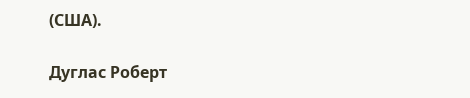(США).

Дуглас Роберт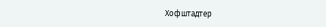Хофштадтер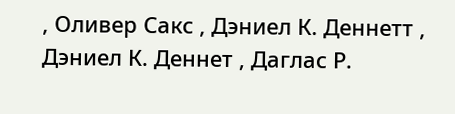, Оливер Сакс , Дэниел К. Деннетт , Дэниел К. Деннет , Даглас Р.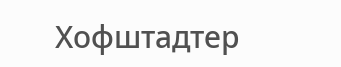Хофштадтер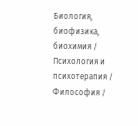Биология, биофизика, биохимия / Психология и психотерапия / Философия /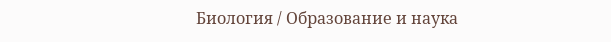Биология / Образование и наука